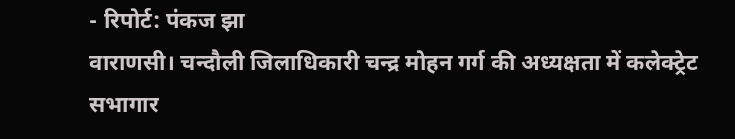- रिपोर्ट: पंकज झा
वाराणसी। चन्दौली जिलाधिकारी चन्द्र मोहन गर्ग की अध्यक्षता में कलेक्ट्रेट सभागार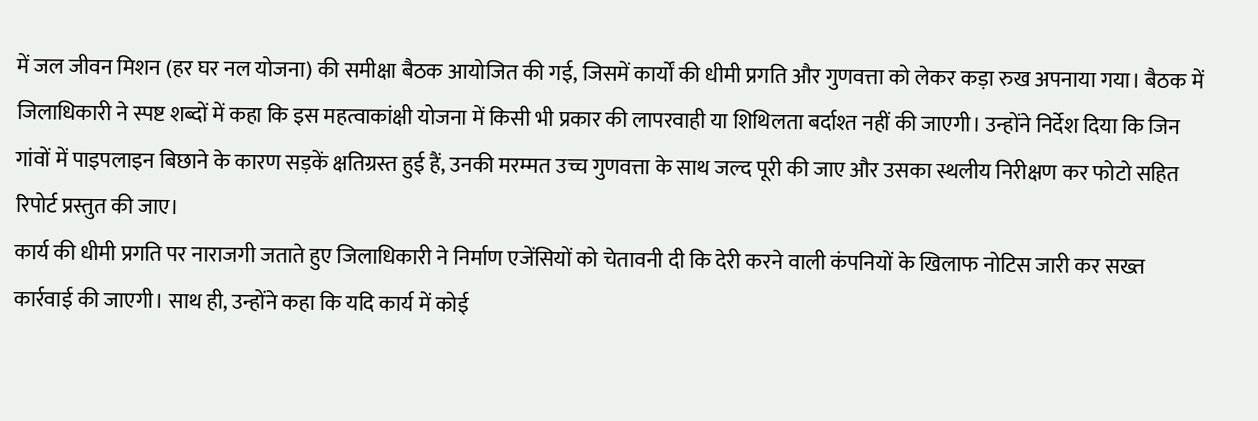में जल जीवन मिशन (हर घर नल योजना) की समीक्षा बैठक आयोजित की गई, जिसमें कार्यों की धीमी प्रगति और गुणवत्ता को लेकर कड़ा रुख अपनाया गया। बैठक में जिलाधिकारी ने स्पष्ट शब्दों में कहा कि इस महत्वाकांक्षी योजना में किसी भी प्रकार की लापरवाही या शिथिलता बर्दाश्त नहीं की जाएगी। उन्होंने निर्देश दिया कि जिन गांवों में पाइपलाइन बिछाने के कारण सड़कें क्षतिग्रस्त हुई हैं, उनकी मरम्मत उच्च गुणवत्ता के साथ जल्द पूरी की जाए और उसका स्थलीय निरीक्षण कर फोटो सहित रिपोर्ट प्रस्तुत की जाए।
कार्य की धीमी प्रगति पर नाराजगी जताते हुए जिलाधिकारी ने निर्माण एजेंसियों को चेतावनी दी कि देरी करने वाली कंपनियों के खिलाफ नोटिस जारी कर सख्त कार्रवाई की जाएगी। साथ ही, उन्होंने कहा कि यदि कार्य में कोई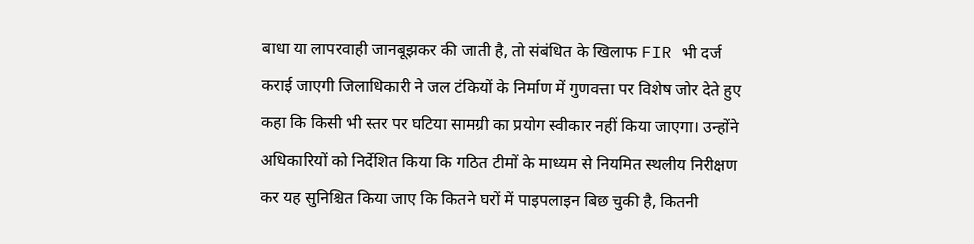बाधा या लापरवाही जानबूझकर की जाती है, तो संबंधित के खिलाफ FIR भी दर्ज कराई जाएगी जिलाधिकारी ने जल टंकियों के निर्माण में गुणवत्ता पर विशेष जोर देते हुए कहा कि किसी भी स्तर पर घटिया सामग्री का प्रयोग स्वीकार नहीं किया जाएगा। उन्होंने अधिकारियों को निर्देशित किया कि गठित टीमों के माध्यम से नियमित स्थलीय निरीक्षण कर यह सुनिश्चित किया जाए कि कितने घरों में पाइपलाइन बिछ चुकी है, कितनी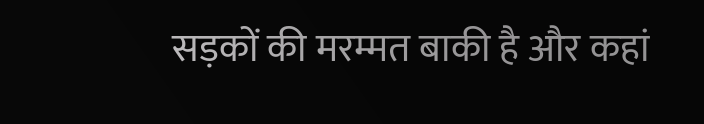सड़कों की मरम्मत बाकी है और कहां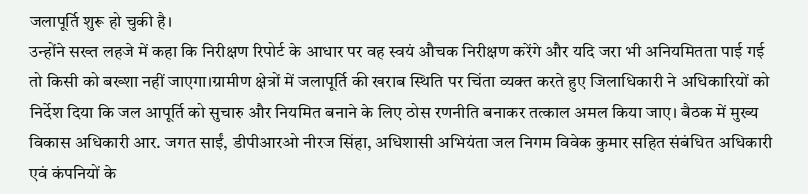जलापूर्ति शुरू हो चुकी है।
उन्होंने सख्त लहजे में कहा कि निरीक्षण रिपोर्ट के आधार पर वह स्वयं औचक निरीक्षण करेंगे और यदि जरा भी अनियमितता पाई गई तो किसी को बख्शा नहीं जाएगा।ग्रामीण क्षेत्रों में जलापूर्ति की खराब स्थिति पर चिंता व्यक्त करते हुए जिलाधिकारी ने अधिकारियों को निर्देश दिया कि जल आपूर्ति को सुचारु और नियमित बनाने के लिए ठोस रणनीति बनाकर तत्काल अमल किया जाए। बैठक में मुख्य विकास अधिकारी आर. जगत साईं, डीपीआरओ नीरज सिंहा, अधिशासी अभियंता जल निगम विवेक कुमार सहित संबंधित अधिकारी एवं कंपनियों के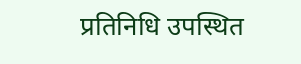प्रतिनिधि उपस्थित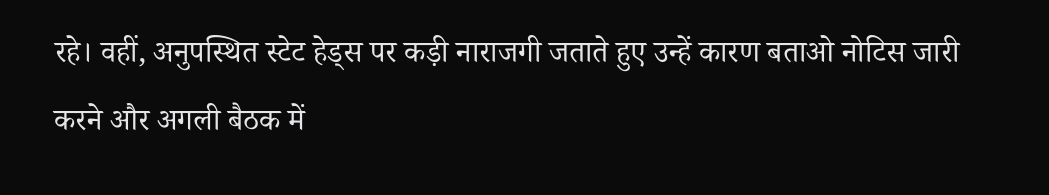रहे। वहीं, अनुपस्थित स्टेट हेड्स पर कड़ी नाराजगी जताते हुए उन्हें कारण बताओ नोटिस जारी करने और अगली बैठक में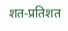शत-प्रतिशत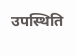उपस्थिति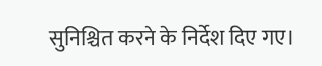सुनिश्चित करने के निर्देश दिए गए।